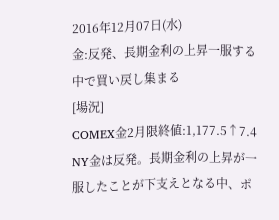2016年12月07日(水)
金:反発、長期金利の上昇一服する中で買い戻し集まる
[場況]
COMEX金2月限終値:1,177.5↑7.4
NY金は反発。長期金利の上昇が一服したことが下支えとなる中、ポ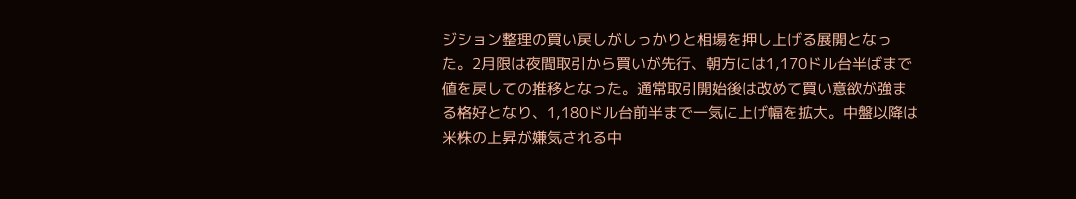ジション整理の買い戻しがしっかりと相場を押し上げる展開となった。2月限は夜間取引から買いが先行、朝方には1,170ドル台半ばまで値を戻しての推移となった。通常取引開始後は改めて買い意欲が強まる格好となり、1,180ドル台前半まで一気に上げ幅を拡大。中盤以降は米株の上昇が嫌気される中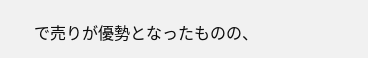で売りが優勢となったものの、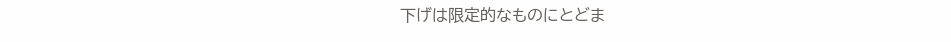下げは限定的なものにとどま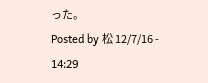った。
Posted by 松 12/7/16 - 14:29